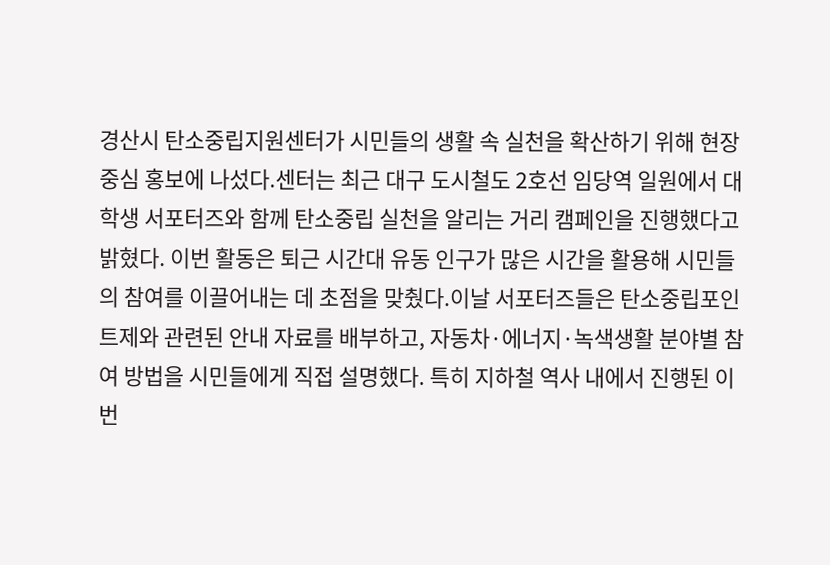경산시 탄소중립지원센터가 시민들의 생활 속 실천을 확산하기 위해 현장 중심 홍보에 나섰다.센터는 최근 대구 도시철도 2호선 임당역 일원에서 대학생 서포터즈와 함께 탄소중립 실천을 알리는 거리 캠페인을 진행했다고 밝혔다. 이번 활동은 퇴근 시간대 유동 인구가 많은 시간을 활용해 시민들의 참여를 이끌어내는 데 초점을 맞췄다.이날 서포터즈들은 탄소중립포인트제와 관련된 안내 자료를 배부하고, 자동차·에너지·녹색생활 분야별 참여 방법을 시민들에게 직접 설명했다. 특히 지하철 역사 내에서 진행된 이번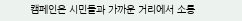캠페인은 시민들과 가까운 거리에서 소통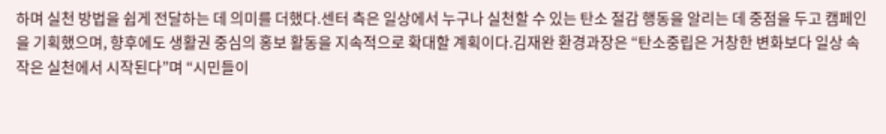하며 실천 방법을 쉽게 전달하는 데 의미를 더했다.센터 측은 일상에서 누구나 실천할 수 있는 탄소 절감 행동을 알리는 데 중점을 두고 캠페인을 기획했으며, 향후에도 생활권 중심의 홍보 활동을 지속적으로 확대할 계획이다.김재완 환경과장은 “탄소중립은 거창한 변화보다 일상 속 작은 실천에서 시작된다”며 “시민들이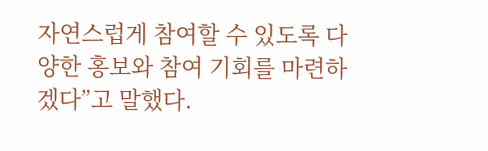자연스럽게 참여할 수 있도록 다양한 홍보와 참여 기회를 마련하겠다”고 말했다.